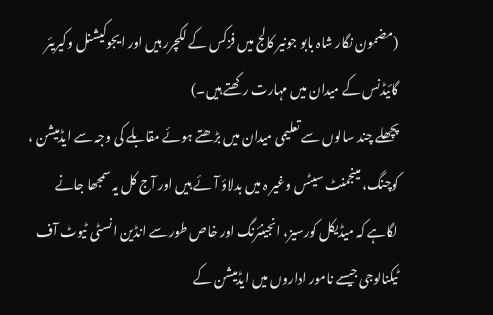(مضمون نگار شاہ بابو جونیر کالج میں فزکس کے لکچرر ہیں اور ایجوکیشنل وکیریئر گائیڈنس کے میدان میں مہارت رکھتے ہیں۔)
پچھلے چند سالوں سے تعلیمی میدان میں بڑھتے ہوئے مقابلے کی وجہ سے ایڈمیشن ، کوچنگ، مینجمنٹ سیٹس وغیر ہ میں بدلاؤ آئے ہیں اور آج کل یہ سمجھا جانے لگاہے کہ میڈیکل کورسیز، انجینئرنگ اور خاص طور سے انڈین انسٹی ٹیوٹ آف ٹیکنالوجی جیسے نامور اداروں میں ایڈمیشن کے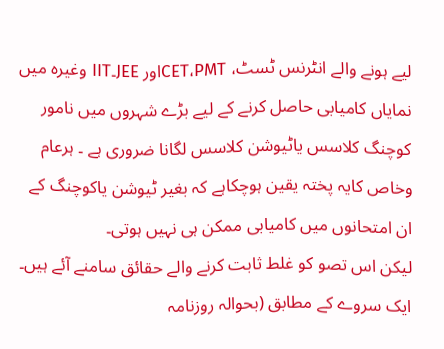لیے ہونے والے انٹرنس ٹسٹ، CET،PMTاور JEE۔IIT وغیرہ میں نمایاں کامیابی حاصل کرنے کے لیے بڑے شہروں میں نامور کوچنگ کلاسس یاٹیوشن کلاسس لگانا ضروری ہے ۔ ہرعام وخاص کایہ پختہ یقین ہوچکاہے کہ بغیر ٹیوشن یاکوچنگ کے ان امتحانوں میں کامیابی ممکن ہی نہیں ہوتی۔
لیکن اس تصو کو غلط ثابت کرنے والے حقائق سامنے آئے ہیں۔ ایک سروے کے مطابق (بحوالہ روزنامہ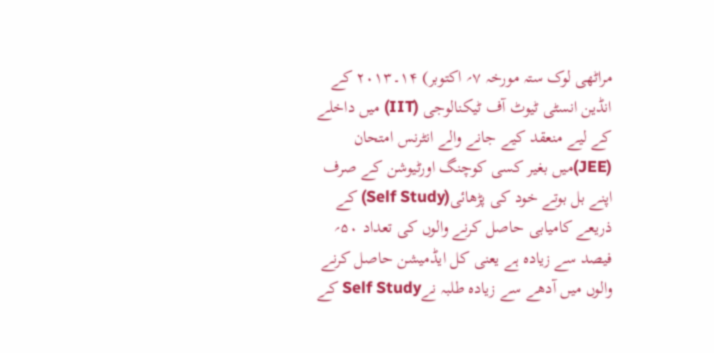مراٹھی لوک ستہ مورخہ ۷؍ اکتوبر) ۱۴۔۲۰۱۳ کے انڈین انسٹی ٹیوٹ آف ٹیکنالوجی (IIT) میں داخلے کے لیے منعقد کیے جانے والے انٹرنس امتحان (JEE)میں بغیر کسی کوچنگ اورٹیوشن کے صرف اپنے بل بوتے خود کی پڑھائی(Self Study) کے ذریعے کامیابی حاصل کرنے والوں کی تعداد ۵۰؍ فیصد سے زیادہ ہے یعنی کل ایڈمیشن حاصل کرنے والوں میں آدھے سے زیادہ طلبہ نےSelf Study کے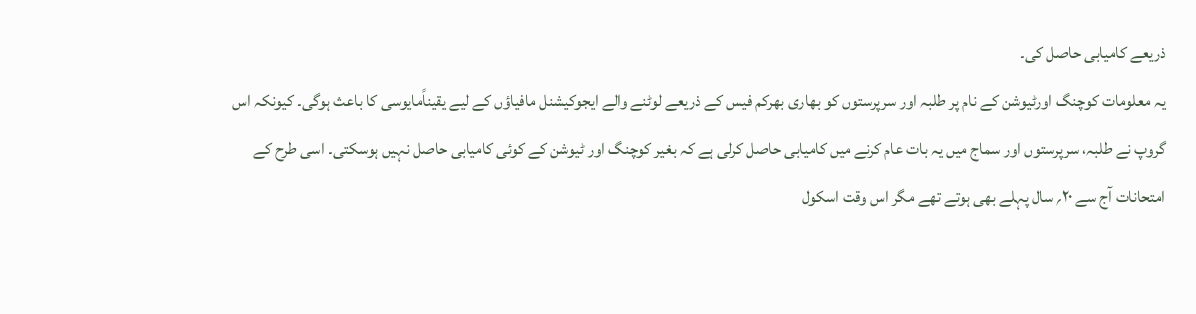ذریعے کامیابی حاصل کی۔
یہ معلومات کوچنگ اورٹیوشن کے نام پر طلبہ اور سرپرستوں کو بھاری بھرکم فیس کے ذریعے لوٹنے والے ایجوکیشنل مافیاؤں کے لیے یقیناًمایوسی کا باعث ہوگی۔ کیونکہ اس گروپ نے طلبہ، سرپرستوں اور سماج میں یہ بات عام کرنے میں کامیابی حاصل کرلی ہے کہ بغیر کوچنگ اور ٹیوشن کے کوئی کامیابی حاصل نہیں ہوسکتی۔ اسی طرح کے امتحانات آج سے ۲۰؍ سال پہلے بھی ہوتے تھے مگر اس وقت اسکول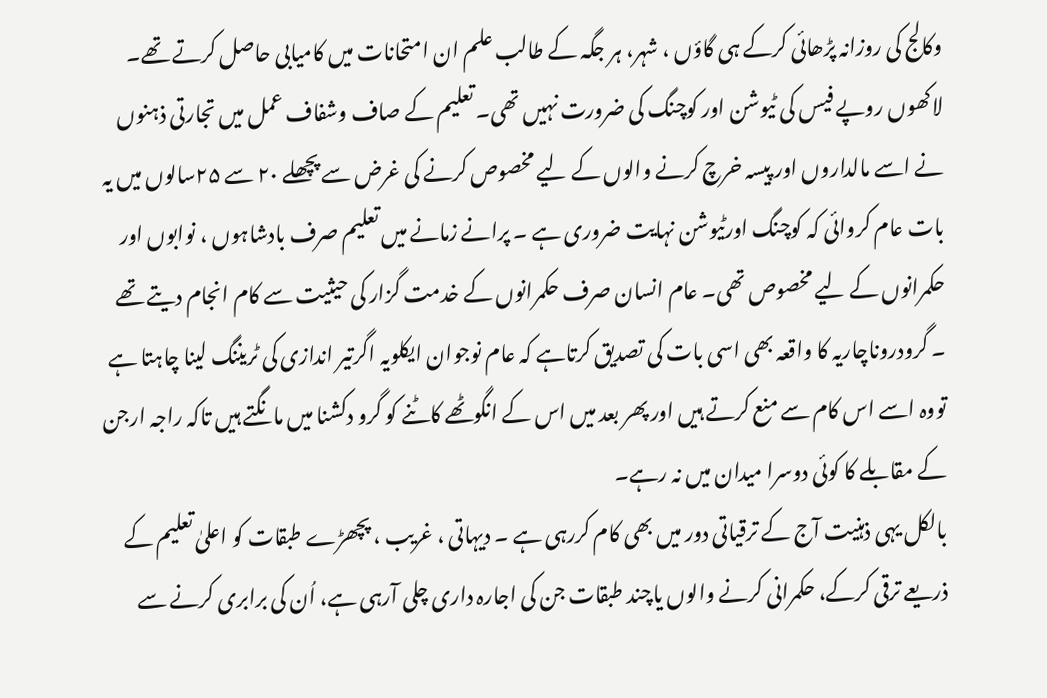وکالج کی روزانہ پڑھائی کرکے ہی گاؤں ، شہر، ہر جگہ کے طالب علم ان امتحانات میں کامیابی حاصل کرتے تھے۔ لاکھوں روپے فیس کی ٹیوشن اور کوچنگ کی ضرورت نہیں تھی۔ تعلیم کے صاف وشفاف عمل میں تجارتی ذہنوں نے اسے مالداروں اور پیسہ خرچ کرنے والوں کے لیے مخصوص کرنے کی غرض سے پچھلے ۲۰ سے ۲۵سالوں میں یہ بات عام کروائی کہ کوچنگ اورٹیوشن نہایت ضروری ہے ۔ پرانے زمانے میں تعلیم صرف بادشاہوں ، نوابوں اور حکمرانوں کے لیے مخصوص تھی۔ عام انسان صرف حکمرانوں کے خدمت گزار کی حیثیت سے کام انجام دیتے تھے ۔ گرودروناچاریہ کا واقعہ بھی اسی بات کی تصدیق کرتاہے کہ عام نوجوان ایکلویہ اگرتیر اندازی کی ٹریننگ لینا چاہتا ہے تووہ اسے اس کام سے منع کرتے ہیں اور پھر بعد میں اس کے انگوٹھے کاٹنے کو گرو دکشنا میں مانگتے ہیں تاکہ راجہ ارجن کے مقابلے کا کوئی دوسرا میدان میں نہ رہے۔
بالکل یہی ذہنیت آج کے ترقیاتی دور میں بھی کام کررہی ہے ۔ دیہاتی ، غریب ، پچھڑے طبقات کو اعلیٰ تعلیم کے ذریعے ترقی کرکے، حکمرانی کرنے والوں یاچند طبقات جن کی اجارہ داری چلی آرہی ہے، اُن کی برابری کرنے سے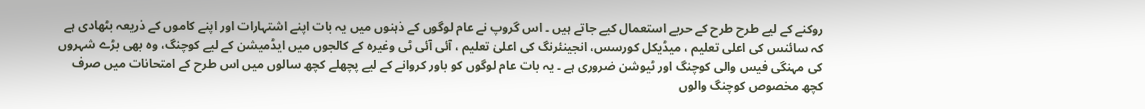روکنے کے لیے طرح طرح کے حربے استعمال کیے جاتے ہیں ۔ اس گروپ نے عام لوگوں کے ذہنوں میں یہ بات اپنے اشتہارات اور اپنے کاموں کے ذریعہ بٹھادی ہے کہ سائنس کی اعلی تعلیم ، میڈیکل کورسس، انجینئرنگ کی اعلیٰ تعلیم ، آئی آئی ٹی وغیرہ کے کالجوں میں ایڈمیشن کے لیے کوچنگ، وہ بھی بڑے شہروں کی مہنگی فیس والی کوچنگ اور ٹیوشن ضروری ہے ۔ یہ بات عام لوگوں کو باور کروانے کے لیے پچھلے کچھ سالوں میں اس طرح کے امتحانات میں صرف کچھ مخصوص کوچنگ والوں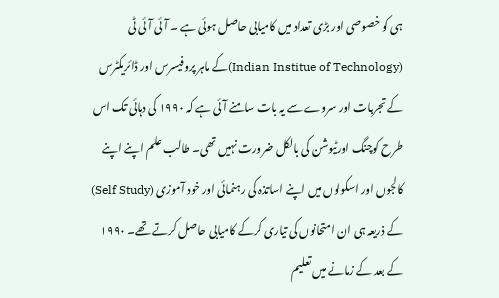ہی کو خصوصی اور بڑی تعداد میں کامیابی حاصل ہوئی ہے ۔ آئی آئی ٹی (Indian Institue of Technology)کے ماہر پروفیسرس اور ڈائریکٹرس کے تجربات اور سروے سے یہ بات سامنے آئی ہے کہ ۱۹۹۰ کی دہائی تک اس طرح کوچنگ اورٹیوشن کی بالکل ضرورت نہیں تھی۔ طالب علم اپنے اپنے کالجوں اور اسکولوں میں اپنے اساتذہ کی رہنمائی اور خود آموزی (Self Study) کے ذریعہ ہی ان امتحانوں کی تیاری کرکے کامیابی حاصل کرتے تھے۔ ۱۹۹۰ کے بعد کے زمانے میں تعلیم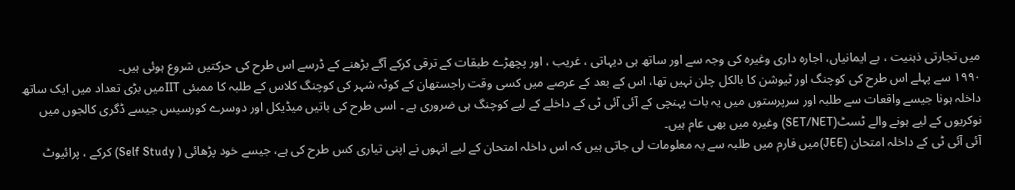میں تجارتی ذہنیت ، بے ایمانیاں، اجارہ داری وغیرہ کی وجہ سے اور ساتھ ہی دیہاتی ، غریب ، اور پچھڑے طبقات کے ترقی کرکے آگے بڑھنے کے ڈرسے اس طرح کی حرکتیں شروع ہوئی ہیں۔
۱۹۹۰ سے پہلے اس طرح کی کوچنگ اور ٹیوشن کا بالکل چلن نہیں تھا، اس کے بعد کے عرصے میں کسی وقت راجستھان کے کوٹہ شہر کی کوچنگ کلاس کے طلبہ کا ممبئی IITمیں بڑی تعداد میں ایک ساتھ داخلہ ہونا جیسے واقعات سے طلبہ اور سرپرستوں میں یہ بات پہنچی کے آئی آئی ٹی کے داخلے کے لیے کوچنگ ہی ضروری ہے ۔ اسی طرح کی باتیں میڈیکل اور دوسرے کورسیس جیسے ڈگری کالجوں میں نوکریوں کے لیے ہونے والے ٹسٹ(SET/NET) وغیرہ میں بھی عام ہیں۔
آئی آئی ٹی کے داخلہ امتحان (JEE)میں فارم میں طلبہ سے یہ معلومات لی جاتی ہیں کہ اس داخلہ امتحان کے لیے انہوں نے اپنی تیاری کس طرح کی ہے، جیسے خود پڑھائی ( Self Study) کرکے ، پرائیوٹ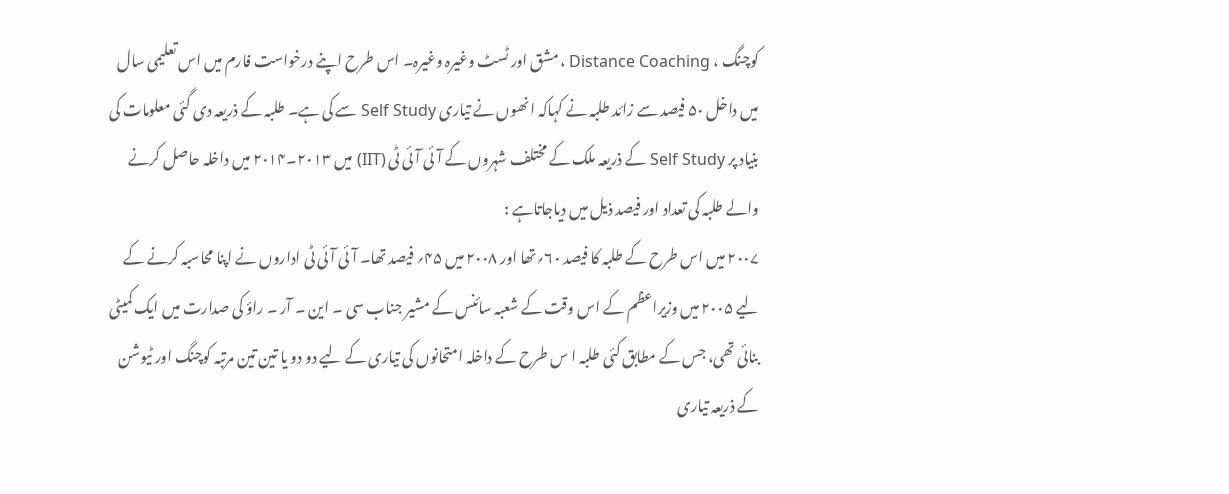کوچنگ ، Distance Coaching ، مشق اور ٹسٹ وغیرہ وغیرہ۔ اس طرح اپنے درخواست فارم میں اس تعلیمی سال میں داخل ۵۰ فیصد سے زائد طلبہ نے کہاکہ انھوں نے تیاری Self Study سے کی ہے۔ طلبہ کے ذریعہ دی گئی معلومات کی بنیاد پر Self Study کے ذریعہ ملک کے مختلف شہروں کے آئی آئی ٹی (IIT) میں ۲۰۱۳۔۲۰۱۴ میں داخلہ حاصل کرنے والے طلبہ کی تعداد اور فیصد ذیل میں دیاجاتاہے :
۲۰۰۷ میں اس طرح کے طلبہ کا فیصد ۶۰؍تھا اور ۲۰۰۸ میں ۴۵؍ فیصد تھا۔ آئی آئی ٹی اداروں نے اپنا محاسبہ کرنے کے لیے ۲۰۰۵ میں وزیراعظم کے اس وقت کے شعبہ سائنس کے مشیر جناب سی ۔ این ۔ آر ۔ راؤ کی صدارت میں ایک کمیٹی بنائی تھی، جس کے مطابق کئی طلبہ ا س طرح کے داخلہ امتحانوں کی تیاری کے لیے دو دو یا تین تین مرتبہ کوچنگ اور ٹیوشن کے ذریعہ تیاری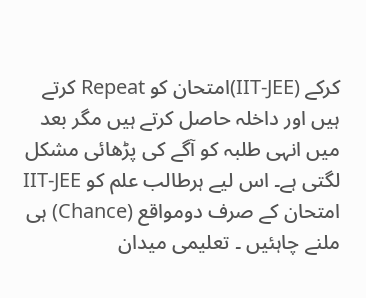کرکے (IIT-JEE)امتحان کو Repeat کرتے ہیں اور داخلہ حاصل کرتے ہیں مگر بعد میں انہی طلبہ کو آگے کی پڑھائی مشکل لگتی ہے۔ اس لیے ہرطالب علم کو IIT-JEE امتحان کے صرف دومواقع (Chance) ہی ملنے چاہئیں ۔ تعلیمی میدان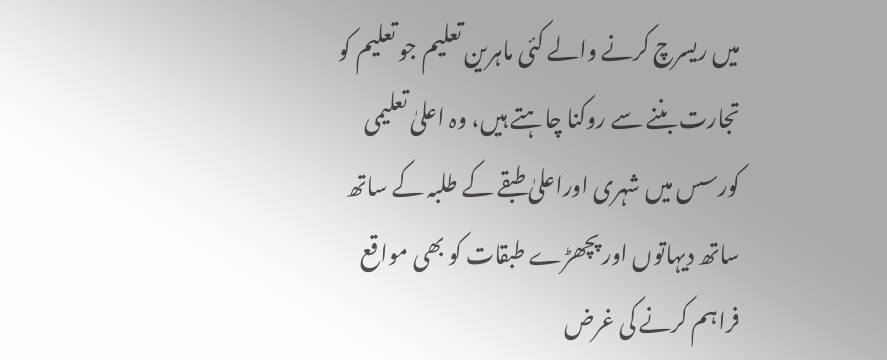میں ریسرچ کرنے والے کئی ماہرین تعلیم جو تعلیم کو تجارت بننے سے روکنا چاہتے ہیں، وہ اعلیٰ تعلیمی کورسس میں شہری اوراعلیٰ طبقے کے طلبہ کے ساتھ ساتھ دیہاتوں اور پچھڑے طبقات کو بھی مواقع فراہم کرنے کی غرض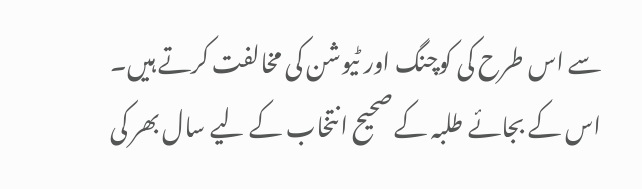سے اس طرح کی کوچنگ اور ٹیوشن کی مخالفت کرتے ہیں۔ اس کے بجائے طلبہ کے صحیح انتخاب کے لیے سال بھر کی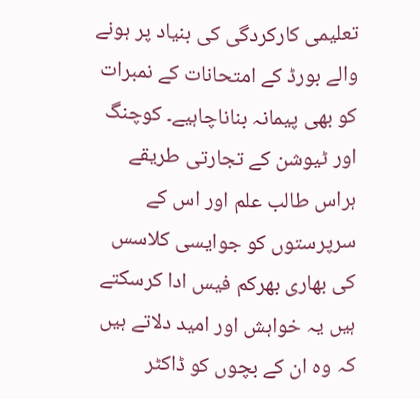تعلیمی کارکردگی کی بنیاد پر ہونے والے بورڈ کے امتحانات کے نمبرات کو بھی پیمانہ بناناچاہیے۔ کوچنگ اور ٹیوشن کے تجارتی طریقے ہراس طالب علم اور اس کے سرپرستوں کو جوایسی کلاسس کی بھاری بھرکم فیس ادا کرسکتے ہیں یہ خواہش اور امید دلاتے ہیں کہ وہ ان کے بچوں کو ڈاکٹر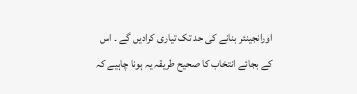اورانجینئر بنانے کی حد تک تیاری کرادیں گے ۔ اس کے بجائے انتخاب کا صحیح طریقہ یہ ہونا چاہیے کہ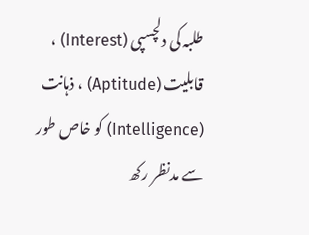طلبہ کی دلچسپی (Interest) ، قابلیت (Aptitude) ، ذہانت (Intelligence) کو خاص طور سے مدنظر رکھ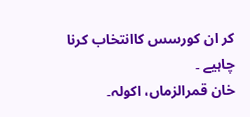کر ان کورسس کاانتخاب کرنا چاہیے ۔
خان قمرالزماں، اکولہ۔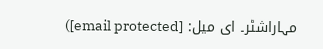مہاراشٹر۔ ای میل: [email protected])